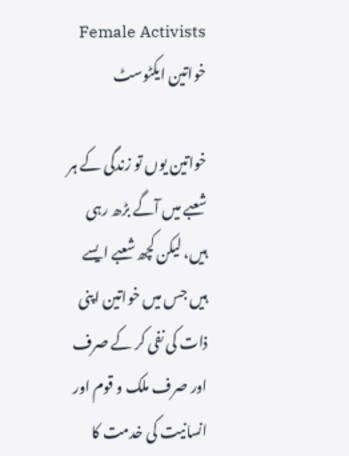Female Activists خواتین ایکٹوسٹ

خواتین یوں تو زندگی کے ہر شعبے میں آگے بڑھ رہی ہیں، لیکن کچھ شعبے ایسے ہیں جس میں خواتین اپنی ذات کی نفی کر کے صرف اور صرف ملک و قوم اور انسانیت کی خدمت کا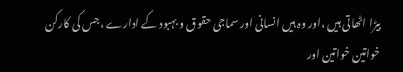بیڑا اٹھاتی ہیں ،اور وہ ہیں انسانی اور سماجی حقوق و بہبود کے ادارے ،جس کی کارکن خواتین خواتین اور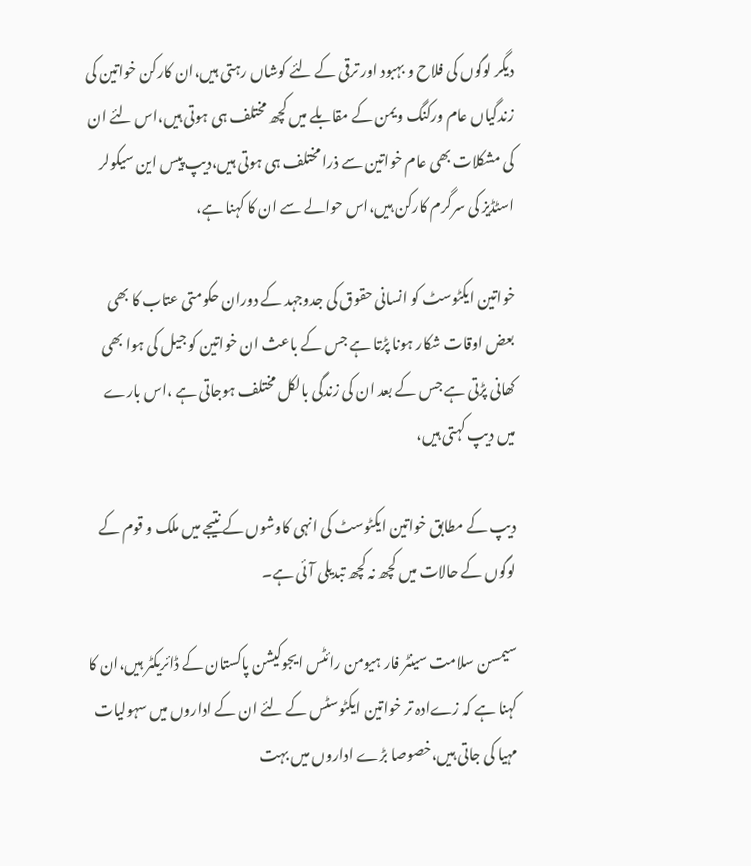دیگر لوگوں کی فلاح و بہبود اور ترقی کے لئے کوشاں رہتی ہیں،ان کارکن خواتین کی زندگیاں عام ورکنگ ویمن کے مقابلے میں کچھ مختلف ہی ہوتی ہیں،اس لئے ان کی مشکلات بھی عام خواتین سے ذرا مختلف ہی ہوتی ہیں،دیپ پیس این سیکولر اسٹڈیز کی سرگرم کارکن ہیں،اس حوالے سے ان کا کہنا ہے،

خواتین ایکٹوسٹ کو انسانی حقوق کی جدوجہد کے دوران حکومتی عتاب کا بھی بعض اوقات شکار ہونا پڑتا ہے جس کے باعث ان خواتین کو جیل کی ہوا بھی کھانی پڑتی ہے جس کے بعد ان کی زندگی بالکل مختلف ہوجاتی ہے ،اس بارے میں دیپ کہتی ہیں،

دیپ کے مطابق خواتین ایکٹوسٹ کی انہی کاوشوں کے نتیجے میں ملک و قوم کے لوگوں کے حالات میں کچھ نہ کچھ تبدیلی آئی ہے۔

سیمسن سلامت سینٹر فار ہیومن رائٹس ایجوکیشن پاکستان کے ڈائریکٹر ہیں،ان کا کہنا ہے کہ زےادہ تر خواتین ایکٹوسٹس کے لئے ان کے اداروں میں سہولیات مہیا کی جاتی ہیں،خصوصا بڑے اداروں میں بہت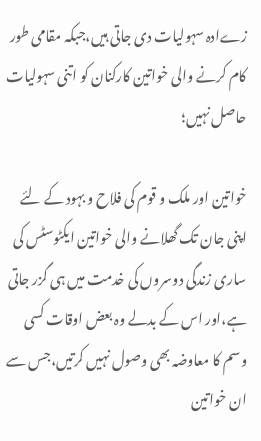زےادہ سہولیات دی جاتی ہیں،جبکہ مقامی طور کام کرنے والی خواتین کارکنان کو اتنی سہولیات حاصل نہیں؛

خواتین اور ملک و قوم کی فلاح و بہود کے لئے اپنی جان تک گھلانے والی خواتین ایکٹوسٹس کی ساری زندگی دوسروں کی خدمت میں ہی گزر جاتی ہے،اور اس کے بدلے وہ بعض اوقات کسی وسم کا معاوضہ بھی وصول نہیں کرتیں،جس سے ان خواتین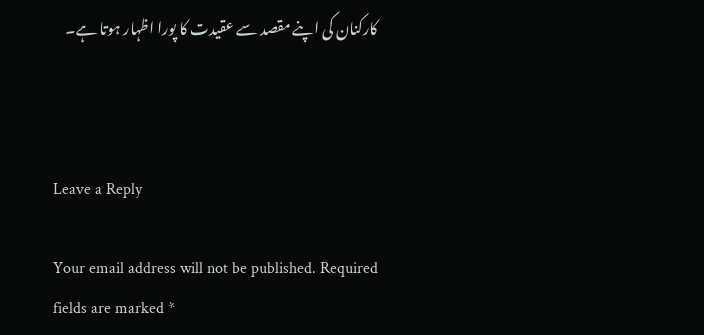کارکنان کی اپنے مقصد سے عقیدت کا پورا اظہار ہوتا ہے۔



Leave a Reply

Your email address will not be published. Required fields are marked *